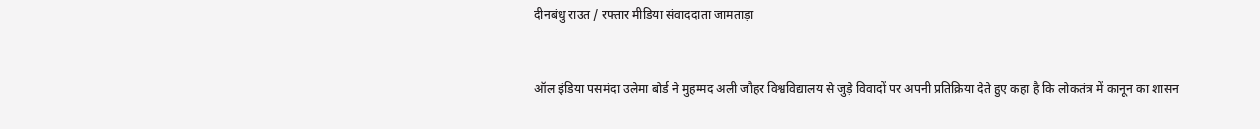दीनबंधु राउत / रफ्तार मीडिया संवाददाता जामताड़ा


ऑल इंडिया पसमंदा उलेमा बोर्ड ने मुहम्मद अली जौहर विश्वविद्यालय से जुड़े विवादों पर अपनी प्रतिक्रिया देते हुए कहा है कि लोकतंत्र में कानून का शासन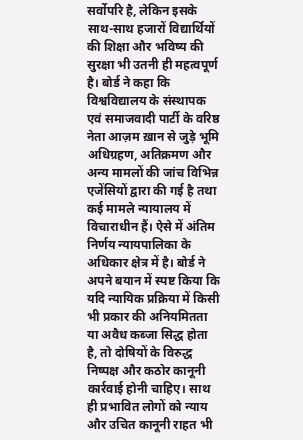सर्वोपरि है, लेकिन इसके साथ-साथ हजारों विद्यार्थियों की शिक्षा और भविष्य की सुरक्षा भी उतनी ही महत्वपूर्ण है। बोर्ड ने कहा कि विश्वविद्यालय के संस्थापक एवं समाजवादी पार्टी के वरिष्ठ नेता आज़म ख़ान से जुड़े भूमि अधिग्रहण, अतिक्रमण और अन्य मामलों की जांच विभिन्न एजेंसियों द्वारा की गई है तथा कई मामले न्यायालय में विचाराधीन हैं। ऐसे में अंतिम निर्णय न्यायपालिका के अधिकार क्षेत्र में है। बोर्ड ने अपने बयान में स्पष्ट किया कि यदि न्यायिक प्रक्रिया में किसी भी प्रकार की अनियमितता या अवैध कब्जा सिद्ध होता है, तो दोषियों के विरुद्ध निष्पक्ष और कठोर कानूनी कार्रवाई होनी चाहिए। साथ ही प्रभावित लोगों को न्याय और उचित कानूनी राहत भी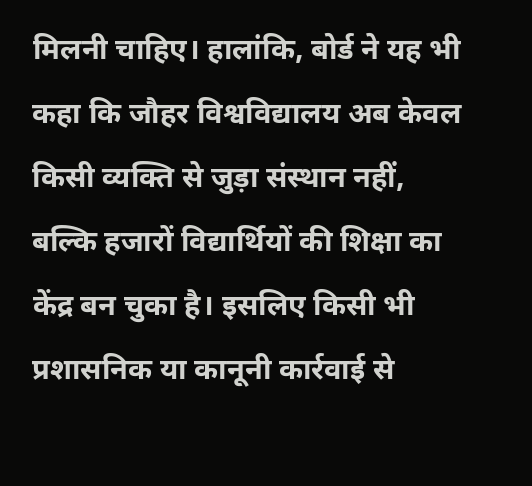मिलनी चाहिए। हालांकि, बोर्ड ने यह भी कहा कि जौहर विश्वविद्यालय अब केवल किसी व्यक्ति से जुड़ा संस्थान नहीं, बल्कि हजारों विद्यार्थियों की शिक्षा का केंद्र बन चुका है। इसलिए किसी भी प्रशासनिक या कानूनी कार्रवाई से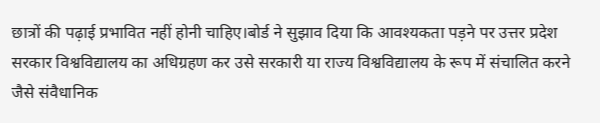छात्रों की पढ़ाई प्रभावित नहीं होनी चाहिए।बोर्ड ने सुझाव दिया कि आवश्यकता पड़ने पर उत्तर प्रदेश सरकार विश्वविद्यालय का अधिग्रहण कर उसे सरकारी या राज्य विश्वविद्यालय के रूप में संचालित करने जैसे संवैधानिक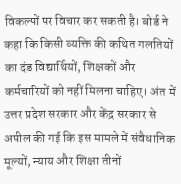विकल्पों पर विचार कर सकती है। बोर्ड ने कहा कि किसी व्यक्ति की कथित गलतियों का दंड विद्यार्थियों, शिक्षकों और कर्मचारियों को नहीं मिलना चाहिए। अंत में उत्तर प्रदेश सरकार और केंद्र सरकार से अपील की गई कि इस मामले में संवैधानिक मूल्यों, न्याय और शिक्षा तीनों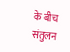के बीच संतुलन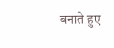बनाते हुए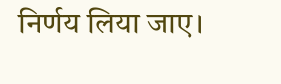निर्णय लिया जाए।